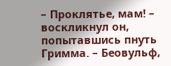– Проклятье, мам! – воскликнул он, попытавшись пнуть Гримма. – Беовульф,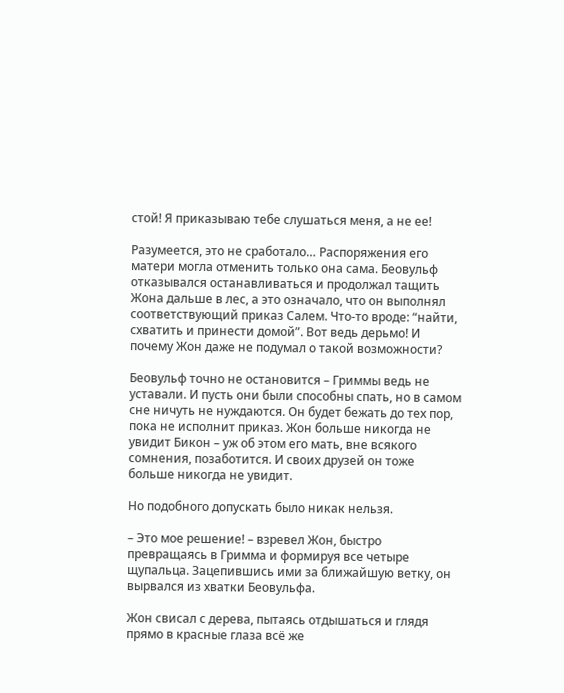стой! Я приказываю тебе слушаться меня, а не ее!

Разумеется, это не сработало… Распоряжения его матери могла отменить только она сама. Беовульф отказывался останавливаться и продолжал тащить Жона дальше в лес, а это означало, что он выполнял соответствующий приказ Салем. Что-то вроде: “найти, схватить и принести домой”. Вот ведь дерьмо! И почему Жон даже не подумал о такой возможности?

Беовульф точно не остановится – Гриммы ведь не уставали. И пусть они были способны спать, но в самом сне ничуть не нуждаются. Он будет бежать до тех пор, пока не исполнит приказ. Жон больше никогда не увидит Бикон – уж об этом его мать, вне всякого сомнения, позаботится. И своих друзей он тоже больше никогда не увидит.

Но подобного допускать было никак нельзя.

– Это мое решение! – взревел Жон, быстро превращаясь в Гримма и формируя все четыре щупальца. Зацепившись ими за ближайшую ветку, он вырвался из хватки Беовульфа.

Жон свисал с дерева, пытаясь отдышаться и глядя прямо в красные глаза всё же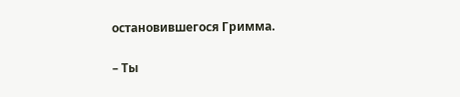остановившегося Гримма.

– Ты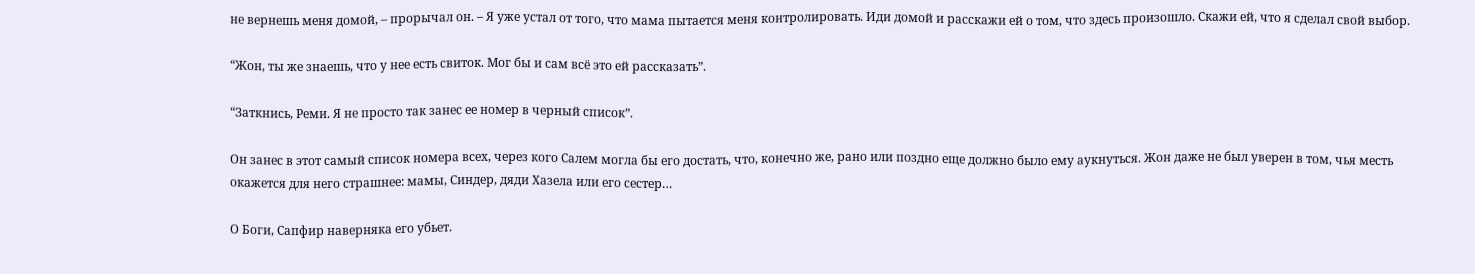не вернешь меня домой, – прорычал он. – Я уже устал от того, что мама пытается меня контролировать. Иди домой и расскажи ей о том, что здесь произошло. Скажи ей, что я сделал свой выбор.

“Жон, ты же знаешь, что у нее есть свиток. Мог бы и сам всё это ей рассказать”.

“Заткнись, Реми. Я не просто так занес ее номер в черный список”.

Он занес в этот самый список номера всех, через кого Салем могла бы его достать, что, конечно же, рано или поздно еще должно было ему аукнуться. Жон даже не был уверен в том, чья месть окажется для него страшнее: мамы, Синдер, дяди Хазела или его сестер…

О Боги, Сапфир наверняка его убьет.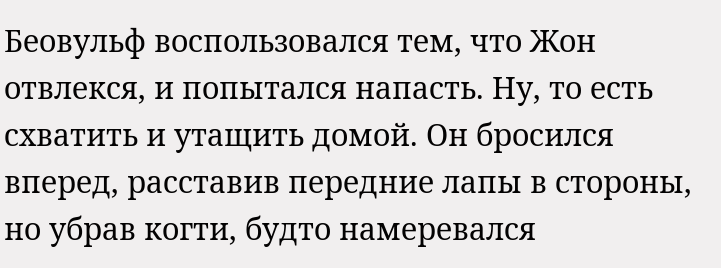Беовульф воспользовался тем, что Жон отвлекся, и попытался напасть. Ну, то есть схватить и утащить домой. Он бросился вперед, расставив передние лапы в стороны, но убрав когти, будто намеревался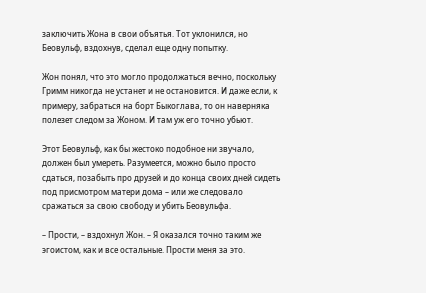заключить Жона в свои объятья. Тот уклонился, но Беовульф, вздохнув, сделал еще одну попытку.

Жон понял, что это могло продолжаться вечно, поскольку Гримм никогда не устанет и не остановится. И даже если, к примеру, забраться на борт Быкоглава, то он наверняка полезет следом за Жоном. И там уж его точно убьют.

Этот Беовульф, как бы жестоко подобное ни звучало, должен был умереть. Разумеется, можно было просто сдаться, позабыть про друзей и до конца своих дней сидеть под присмотром матери дома – или же следовало сражаться за свою свободу и убить Беовульфа.

– Прости, – вздохнул Жон. – Я оказался точно таким же эгоистом, как и все остальные. Прости меня за это.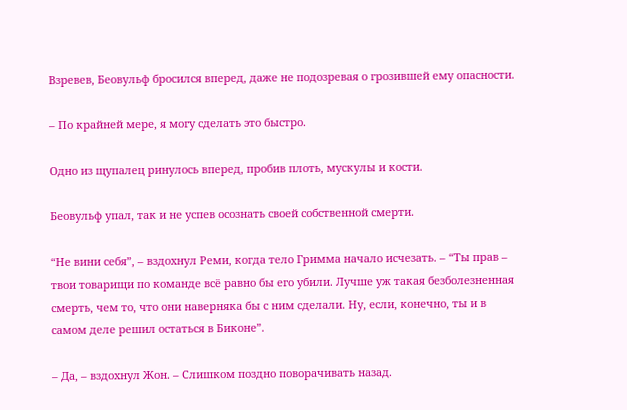Взревев, Беовульф бросился вперед, даже не подозревая о грозившей ему опасности.

– По крайней мере, я могу сделать это быстро.

Одно из щупалец ринулось вперед, пробив плоть, мускулы и кости.

Беовульф упал, так и не успев осознать своей собственной смерти.

“Не вини себя”, – вздохнул Реми, когда тело Гримма начало исчезать. – “Ты прав – твои товарищи по команде всё равно бы его убили. Лучше уж такая безболезненная смерть, чем то, что они наверняка бы с ним сделали. Ну, если, конечно, ты и в самом деле решил остаться в Биконе”.

– Да, – вздохнул Жон. – Слишком поздно поворачивать назад.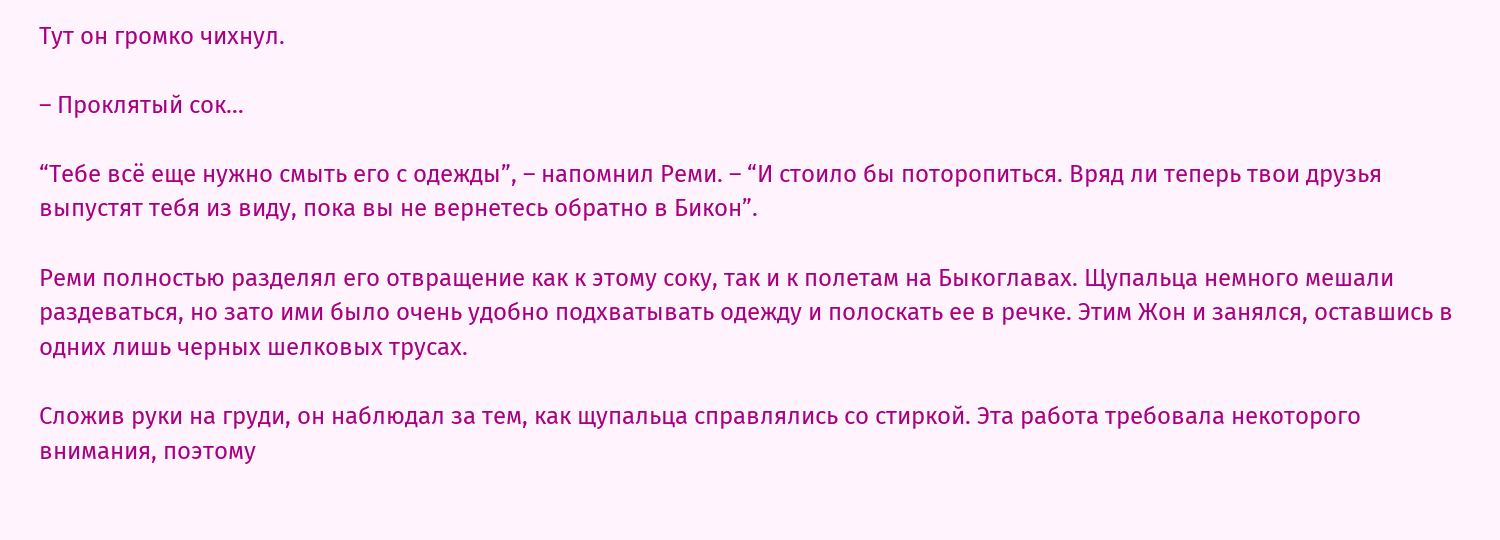Тут он громко чихнул.

– Проклятый сок…

“Тебе всё еще нужно смыть его с одежды”, – напомнил Реми. – “И стоило бы поторопиться. Вряд ли теперь твои друзья выпустят тебя из виду, пока вы не вернетесь обратно в Бикон”.

Реми полностью разделял его отвращение как к этому соку, так и к полетам на Быкоглавах. Щупальца немного мешали раздеваться, но зато ими было очень удобно подхватывать одежду и полоскать ее в речке. Этим Жон и занялся, оставшись в одних лишь черных шелковых трусах.

Сложив руки на груди, он наблюдал за тем, как щупальца справлялись со стиркой. Эта работа требовала некоторого внимания, поэтому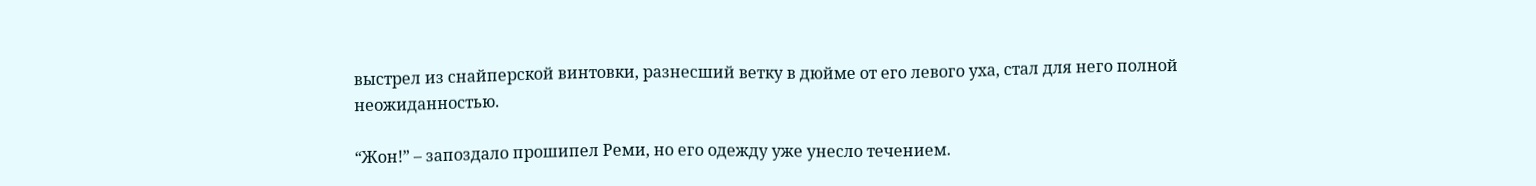выстрел из снайперской винтовки, разнесший ветку в дюйме от его левого уха, стал для него полной неожиданностью.

“Жон!” – запоздало прошипел Реми, но его одежду уже унесло течением.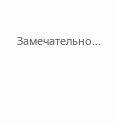Замечательно…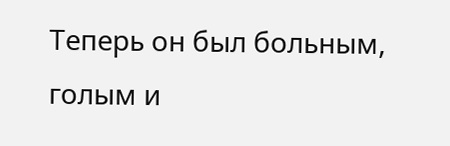Теперь он был больным, голым и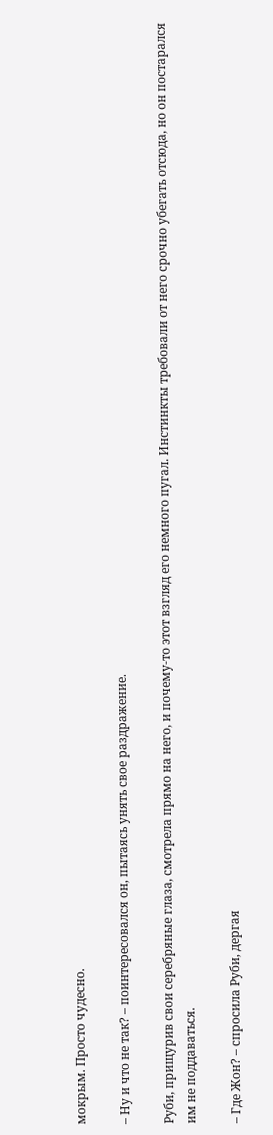мокрым. Просто чудесно.

– Ну и что не так? – поинтересовался он, пытаясь унять свое раздражение.

Руби, прищурив свои серебряные глаза, смотрела прямо на него, и почему-то этот взгляд его немного пугал. Инстинкты требовали от него срочно убегать отсюда, но он постарался им не поддаваться.

– Где Жон? – спросила Руби, дергая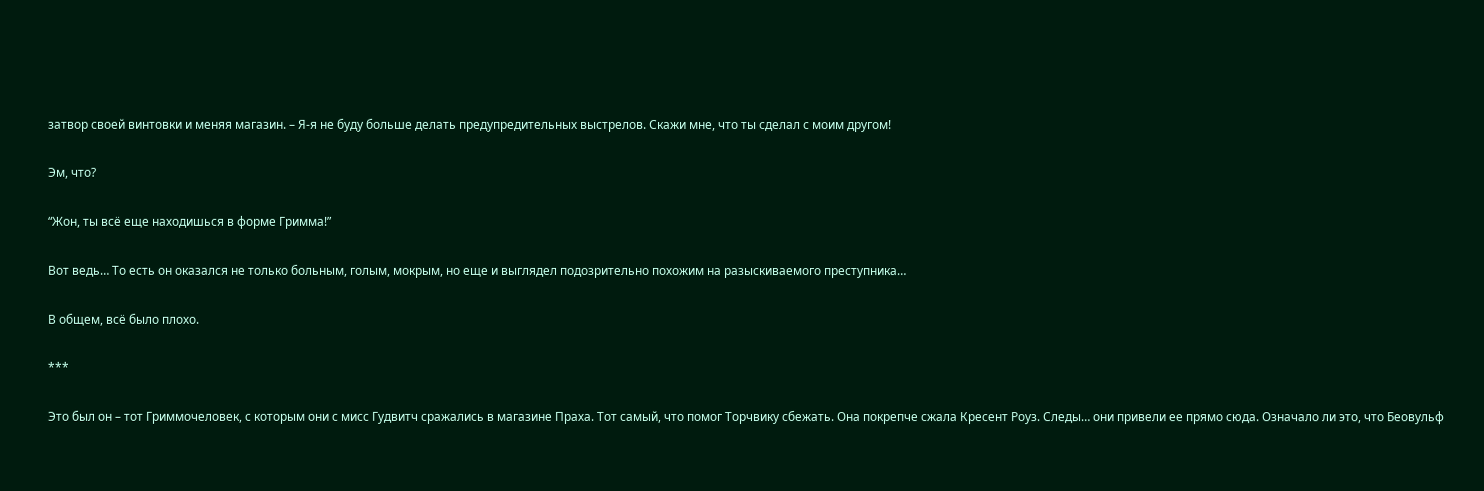затвор своей винтовки и меняя магазин. – Я-я не буду больше делать предупредительных выстрелов. Скажи мне, что ты сделал с моим другом!

Эм, что?

“Жон, ты всё еще находишься в форме Гримма!”

Вот ведь… То есть он оказался не только больным, голым, мокрым, но еще и выглядел подозрительно похожим на разыскиваемого преступника…

В общем, всё было плохо.

***

Это был он – тот Гриммочеловек, с которым они с мисс Гудвитч сражались в магазине Праха. Тот самый, что помог Торчвику сбежать. Она покрепче сжала Кресент Роуз. Следы… они привели ее прямо сюда. Означало ли это, что Беовульф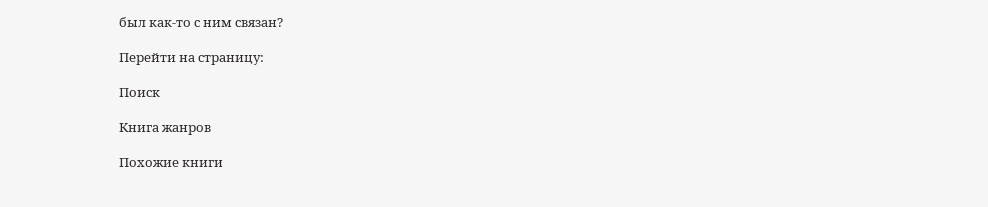был как-то с ним связан?

Перейти на страницу:

Поиск

Книга жанров

Похожие книги